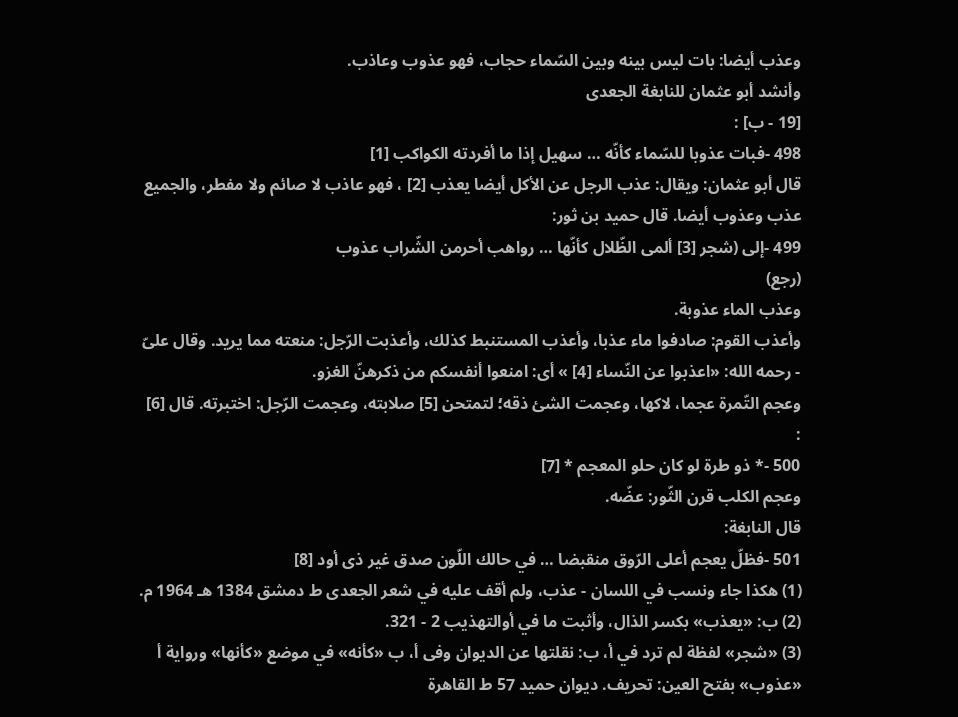وعذب أيضا: بات ليس بينه وبين السّماء حجاب، فهو عذوب وعاذب.
وأنشد أبو عثمان للنابغة الجعدى
[19 - ب] :
498 -فبات عذوبا للسّماء كأنّه … سهيل إذا ما أفردته الكواكب [1]
قال أبو عثمان: ويقال: عذب الرجل عن الأكل أيضا يعذب [2] ، فهو عاذب لا صائم ولا مفطر، والجميع عذب وعذوب أيضا. قال حميد بن ثور:
499 -إلى (شجر [3] ألمى الظّلال كأنّها … رواهب أحرمن الشّراب عذوب
(رجع)
وعذب الماء عذوبة.
وأعذب القوم: صادفوا ماء عذبا، وأعذب المستنبط كذلك، وأعذبت الرّجل: منعته مما يريد. وقال علىّ - رحمه الله: «اعذبوا عن النّساء [4] » أى: امنعوا أنفسكم من ذكرهنّ الغزو.
وعجم التّمرة عجما، لاكها، وعجمت الشئ ذقه؛ لتمتحن [5] صلابته، وعجمت الرّجل: اختبرته. قال [6] :
500 -* ذو طرة لو كان حلو المعجم * [7]
وعجم الكلب قرن الثّور: عضّه.
قال النابغة:
501 -فظلّ يعجم أعلى الرّوق منقبضا … في حالك اللّون صدق غير ذى أود [8]
(1) هكذا جاء ونسب في اللسان - عذب، ولم أقف عليه في شعر الجعدى ط دمشق 1384 هـ 1964 م.
(2) ب: «يعذب» بكسر الذال، وأثبت ما في أوالتهذيب 2 - 321.
(3) «شجر» لفظة لم ترد في أ، ب: نقلتها عن الديوان وفى أ، ب «كأنه» في موضع «كأنها» ورواية أ «عذوب» بفتح العين: تحريف. ديوان حميد 57 ط القاهرة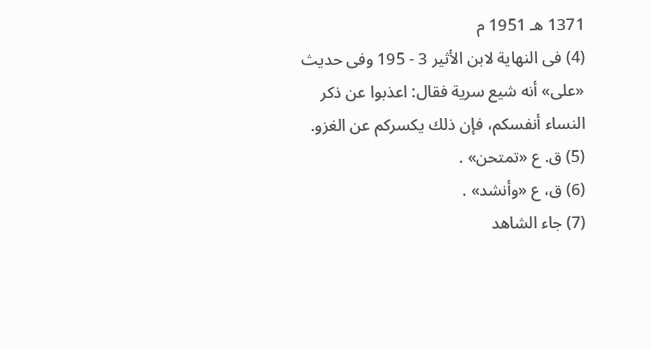1371 هـ 1951 م
(4) فى النهاية لابن الأثير 3 - 195 وفى حديث «على» أنه شيع سرية فقال: اعذبوا عن ذكر النساء أنفسكم، فإن ذلك يكسركم عن الغزو.
(5) ق. ع «تمتحن» .
(6) ق، ع «وأنشد» .
(7) جاء الشاهد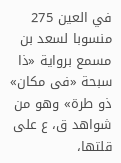في العين 275 منسوبا لسعد بن مسمع برواية «ذا سبحة «فى مكان» ذو طرة» وهو من شواهد ق، ع على قلتها،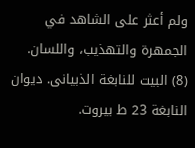ولم أعثر على الشاهد في الجمهرة والتهذيب، واللسان.
(8) البيت للنابغة الذبيانى. ديوان النابغة 23 ط بيروت.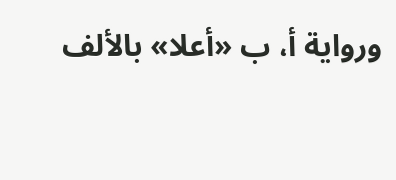ورواية أ، ب «أعلا» بالألف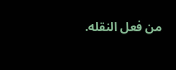من فعل النقله.